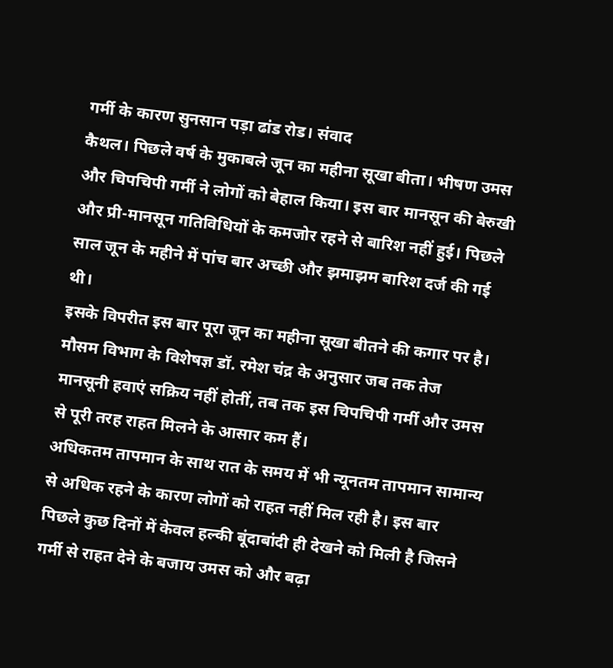गर्मी के कारण सुनसान पड़ा ढांड रोड। संवाद
कैथल। पिछले वर्ष के मुकाबले जून का महीना सूखा बीता। भीषण उमस और चिपचिपी गर्मी ने लोगों को बेहाल किया। इस बार मानसून की बेरुखी और प्री-मानसून गतिविधियों के कमजोर रहने से बारिश नहीं हुई। पिछले साल जून के महीने में पांच बार अच्छी और झमाझम बारिश दर्ज की गई थी।
इसके विपरीत इस बार पूरा जून का महीना सूखा बीतने की कगार पर है। मौसम विभाग के विशेषज्ञ डॉ. रमेश चंद्र के अनुसार जब तक तेज मानसूनी हवाएं सक्रिय नहीं होतीं, तब तक इस चिपचिपी गर्मी और उमस से पूरी तरह राहत मिलने के आसार कम हैं।
अधिकतम तापमान के साथ रात के समय में भी न्यूनतम तापमान सामान्य से अधिक रहने के कारण लोगों को राहत नहीं मिल रही है। इस बार पिछले कुछ दिनों में केवल हल्की बूंदाबांदी ही देखने को मिली है जिसने गर्मी से राहत देने के बजाय उमस को और बढ़ा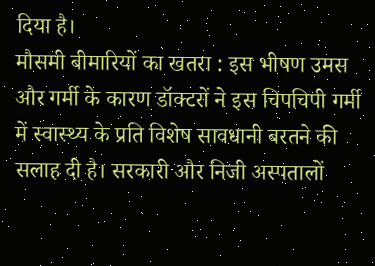दिया है।
मौसमी बीमारियों का खतरा : इस भीषण उमस और गर्मी के कारण डॉक्टरों ने इस चिपचिपी गर्मी में स्वास्थ्य के प्रति विशेष सावधानी बरतने की सलाह दी है। सरकारी और निजी अस्पतालों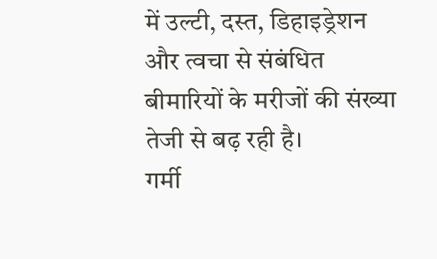में उल्टी, दस्त, डिहाइड्रेशन और त्वचा से संबंधित बीमारियों के मरीजों की संख्या तेजी से बढ़ रही है।
गर्मी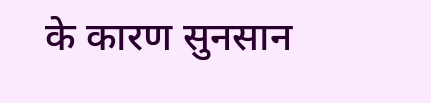के कारण सुनसान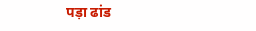पड़ा ढांड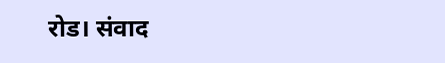रोड। संवाद